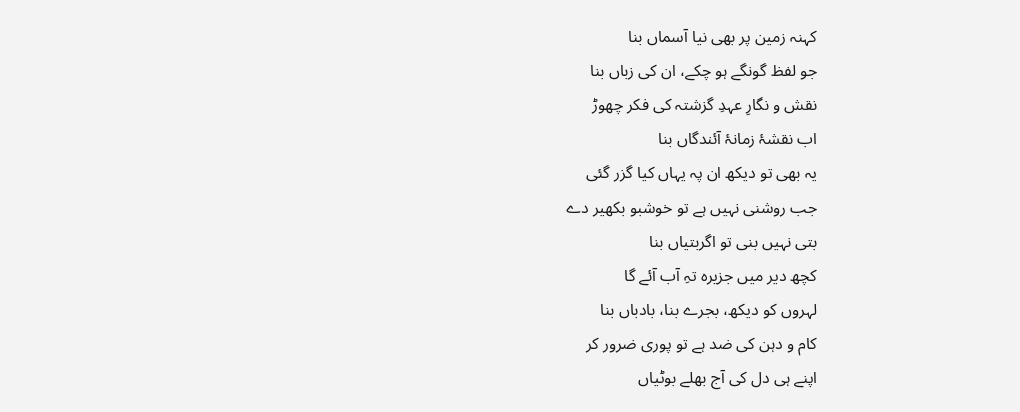کہنہ زمین پر بھی نیا آسماں بنا
جو لفظ گونگے ہو چکے، ان کی زباں بنا
نقش و نگارِ عہدِ گزشتہ کی فکر چھوڑ
اب نقشۂ زمانۂ آئندگاں بنا
یہ بھی تو دیکھ ان پہ یہاں کیا گزر گئی
جب روشنی نہیں ہے تو خوشبو بکھیر دے
بتی نہیں بنی تو اگربتیاں بنا
کچھ دیر میں جزیرہ تہِ آب آئے گا
لہروں کو دیکھ، بجرے بنا، بادباں بنا
کام و دہن کی ضد ہے تو پوری ضرور کر
اپنے ہی دل کی آج بھلے بوٹیاں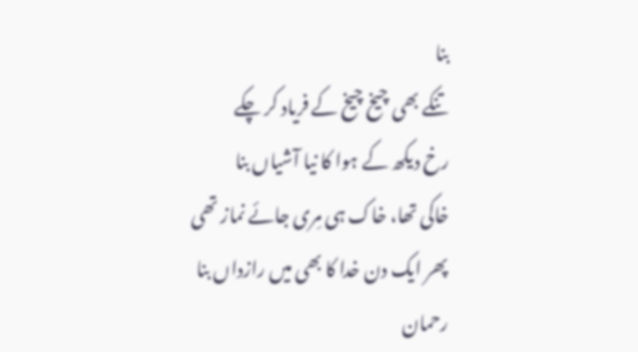بنا
تنکے بھی چیخ چیخ کے فریاد کر چکے
رخ دیکھ کے ہوا کا نیا آشیاں بنا
خاکی تھا، خاک ہی مِری جائے نماز تھی
پھر ایک دن خدا کا بھی میں رازداں بنا
رحمان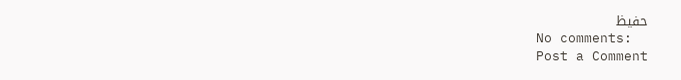حفیظ
No comments:
Post a Comment